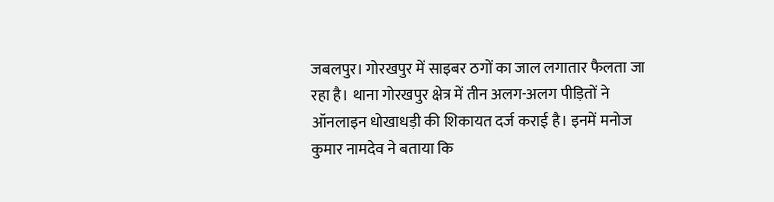जबलपुर। गोरखपुर में साइबर ठगों का जाल लगातार फैलता जा रहा है। थाना गोरखपुर क्षेत्र में तीन अलग-अलग पीड़ितों ने ऑनलाइन धोखाधड़ी की शिकायत दर्ज कराई है। इनमें मनोज कुमार नामदेव ने बताया कि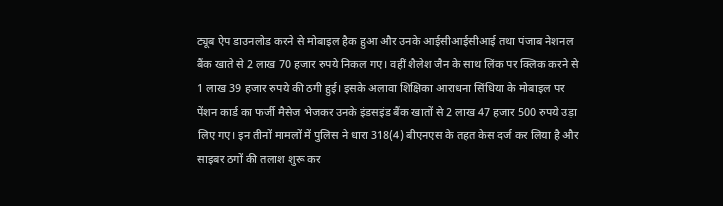ट्यूब ऐप डाउनलोड करने से मोबाइल हैक हुआ और उनके आईसीआईसीआई तथा पंजाब नेशनल बैंक खाते से 2 लाख 70 हजार रुपये निकल गए। वहीं शैलेश जैन के साथ लिंक पर क्लिक करने से 1 लाख 39 हजार रुपये की ठगी हुई। इसके अलावा शिक्षिका आराधना सिंधिया के मोबाइल पर पेंशन कार्ड का फर्जी मैसेज भेजकर उनके इंडसइंड बैंक खातों से 2 लाख 47 हजार 500 रुपये उड़ा लिए गए। इन तीनों मामलों में पुलिस ने धारा 318(4) बीएनएस के तहत केस दर्ज कर लिया है और साइबर ठगों की तलाश शुरू कर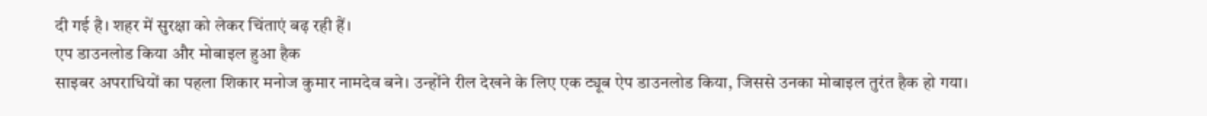दी गई है। शहर में सुरक्षा को लेकर चिंताएं बढ़ रही हैं।
एप डाउनलोड किया और मोबाइल हुआ हैक
साइबर अपराधियों का पहला शिकार मनोज कुमार नामदेव बने। उन्होंने रील देखने के लिए एक ट्यूब ऐप डाउनलोड किया, जिससे उनका मोबाइल तुरंत हैक हो गया।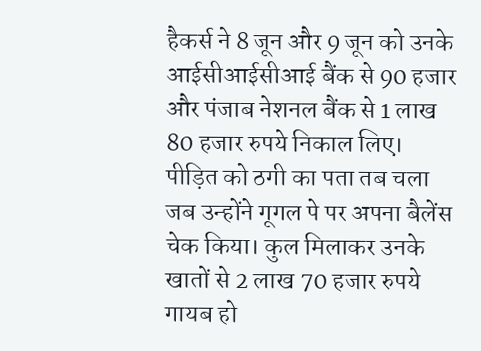हैकर्स ने 8 जून और 9 जून को उनके आईसीआईसीआई बैंक से 90 हजार और पंजाब नेशनल बैंक से 1 लाख 80 हजार रुपये निकाल लिए। पीड़ित को ठगी का पता तब चला जब उन्होंने गूगल पे पर अपना बैलेंस चेक किया। कुल मिलाकर उनके खातों से 2 लाख 70 हजार रुपये गायब हो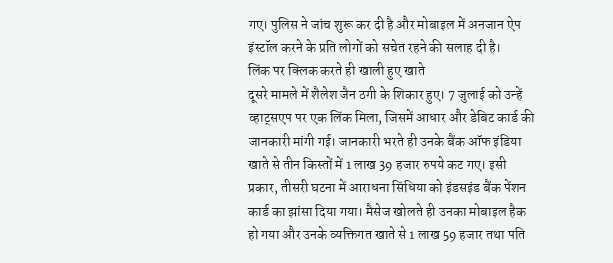गए। पुलिस ने जांच शुरू कर दी है और मोबाइल में अनजान ऐप इंस्टॉल करने के प्रति लोगों को सचेत रहने की सलाह दी है।
लिंक पर क्लिक करते ही खाली हुए खाते
दूसरे मामले में शैलेश जैन ठगी के शिकार हुए। 7 जुलाई को उन्हें व्हाट्सएप पर एक लिंक मिला, जिसमें आधार और डेबिट कार्ड की जानकारी मांगी गई। जानकारी भरते ही उनके बैंक ऑफ इंडिया खाते से तीन किस्तों में 1 लाख 39 हजार रुपये कट गए। इसी प्रकार, तीसरी घटना में आराधना सिंधिया को इंडसइंड बैंक पेंशन कार्ड का झांसा दिया गया। मैसेज खोलते ही उनका मोबाइल हैक हो गया और उनके व्यक्तिगत खाते से 1 लाख 59 हजार तथा पति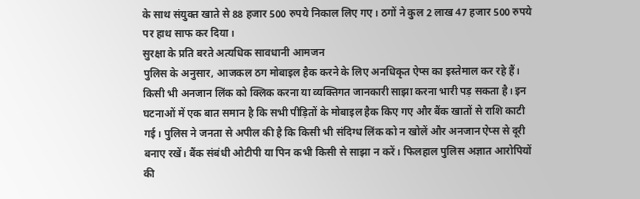के साथ संयुक्त खाते से 88 हजार 500 रुपये निकाल लिए गए। ठगों ने कुल 2 लाख 47 हजार 500 रुपये पर हाथ साफ कर दिया।
सुरक्षा के प्रति बरते अत्यधिक सावधानी आमजन
पुलिस के अनुसार, आजकल ठग मोबाइल हैक करने के लिए अनधिकृत ऐप्स का इस्तेमाल कर रहे हैं। किसी भी अनजान लिंक को क्लिक करना या व्यक्तिगत जानकारी साझा करना भारी पड़ सकता है। इन घटनाओं में एक बात समान है कि सभी पीड़ितों के मोबाइल हैक किए गए और बैंक खातों से राशि काटी गई। पुलिस ने जनता से अपील की है कि किसी भी संदिग्ध लिंक को न खोलें और अनजान ऐप्स से दूरी बनाए रखें। बैंक संबंधी ओटीपी या पिन कभी किसी से साझा न करें। फिलहाल पुलिस अज्ञात आरोपियों की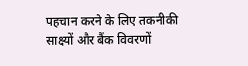पहचान करने के लिए तकनीकी साक्ष्यों और बैंक विवरणों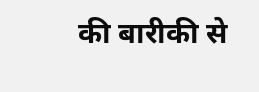की बारीकी से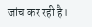जांच कर रही है।